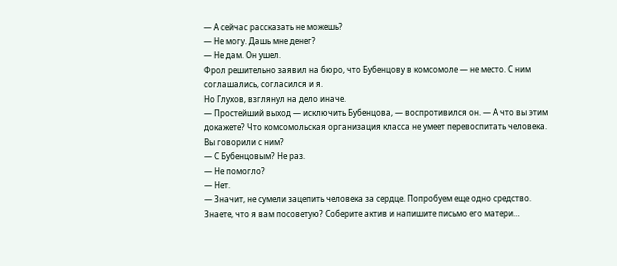— А сейчас рассказать не можешь?
— Не могу. Дашь мне денег?
— Не дам. Он ушел.
Фрол решительно заявил на бюро, что Бубенцову в комсомоле — не место. С ним соглашались, согласился и я.
Но Глухов, взглянул на дело иначе.
— Простейший выход — исключить Бубенцова, — воспротивился он. — А что вы этим докажете? Что комсомольская организация класса не умеет перевоспитать человека. Вы говорили с ним?
— С Бубенцовым? Не раз.
— Не помогло?
— Нет.
— Значит, не сумели зацепить человека за сердце. Попробуем еще одно средство. Знаете, что я вам посоветую? Соберите актив и напишите письмо его матери…